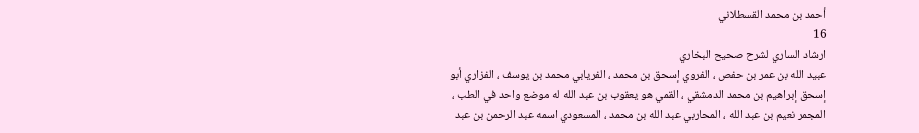أحمد بن محمد القسطلاني
16
ارشاد الساري لشرح صحيح البخاري
عبيد الله بن عمر بن حفص ، الفروي إسحق بن محمد ، الفريابي محمد بن يوسف ، الفزاري أبو إسحق إبراهيم بن محمد الدمشقي ، القمي هو يعقوب بن عبد الله له موضع واحد في الطب ، المجمر نعيم بن عبد الله ، المحاربي عبد الله بن محمد ، المسعودي اسمه عبد الرحمن بن عبد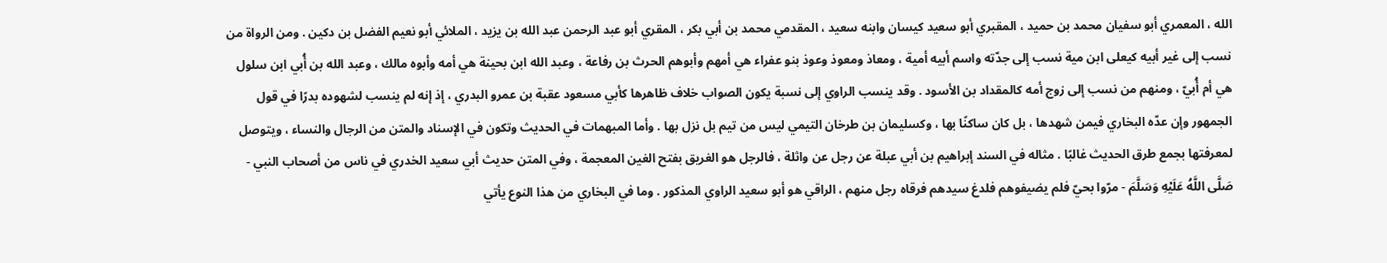الله ، المعمري أبو سفيان محمد بن حميد ، المقبري أبو سعيد كيسان وابنه سعيد ، المقدمي محمد بن أبي بكر ، المقري أبو عبد الرحمن عبد الله بن يزيد ، الملائي أبو نعيم الفضل بن دكين . ومن الرواة من نسب إلى غير أبيه كيعلى ابن مية نسب إلى جدّته واسم أبيه أمية ، ومعاذ ومعوذ وعوذ بنو عفراء هي أمهم وأبوهم الحرث بن رفاعة ، وعبد الله ابن بحينة هي أمه وأبوه مالك ، وعبد الله بن أُبي ابن سلول هي أم أُبيّ ، ومنهم من نسب إلى زوج أمه كالمقداد بن الأسود . وقد ينسب الراوي إلى نسبة يكون الصواب خلاف ظاهرها كأبي مسعود عقبة بن عمرو البدري ، إذ إنه لم ينسب لشهوده بدرًا في قول الجمهور وإن عدّه البخاري فيمن شهدها ، بل كان ساكنًا بها ، وكسليمان بن طرخان التيمي ليس من تيم بل نزل بها . وأما المبهمات في الحديث وتكون في الإسناد والمتن من الرجال والنساء ، ويتوصل لمعرفتها بجمع طرق الحديث غالبًا . مثاله في السند إبراهيم بن أبي عبلة عن رجل عن واثلة ، فالرجل هو الغريق بفتح الغين المعجمة ، وفي المتن حديث أبي سعيد الخدري في ناس من أصحاب النبي - صَلَّى اللَّهُ عَلَيْهِ وَسَلَّمَ - مرّوا بحيّ فلم يضيفوهم فلدغ سيدهم فرقاه رجل منهم ، الراقي هو أبو سعيد الراوي المذكور . وما في البخاري من هذا النوع يأتي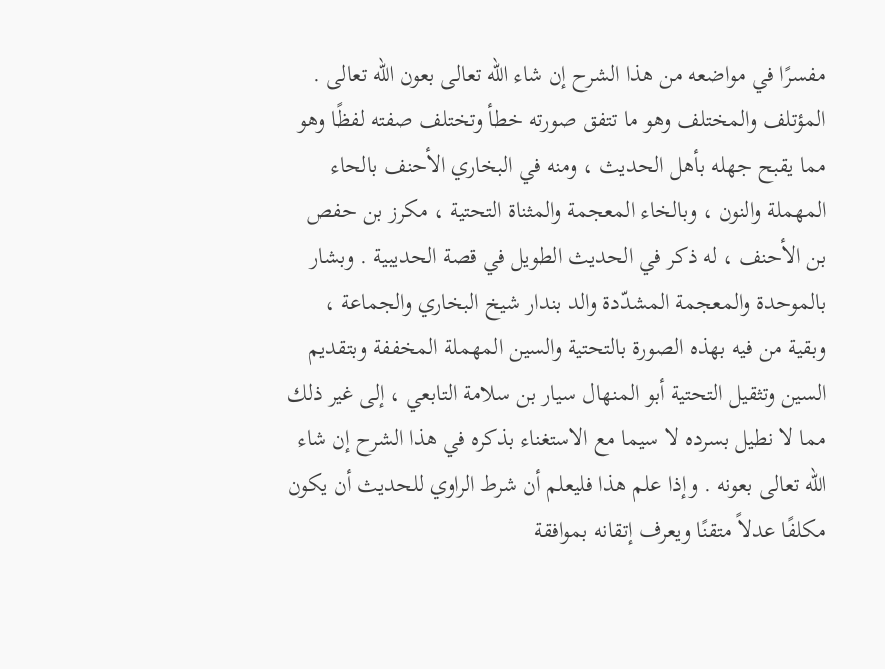مفسرًا في مواضعه من هذا الشرح إن شاء الله تعالى بعون الله تعالى . المؤتلف والمختلف وهو ما تتفق صورته خطأ وتختلف صفته لفظًا وهو مما يقبح جهله بأهل الحديث ، ومنه في البخاري الأحنف بالحاء المهملة والنون ، وبالخاء المعجمة والمثناة التحتية ، مكرز بن حفص بن الأحنف ، له ذكر في الحديث الطويل في قصة الحديبية . وبشار بالموحدة والمعجمة المشدّدة والد بندار شيخ البخاري والجماعة ، وبقية من فيه بهذه الصورة بالتحتية والسين المهملة المخففة وبتقديم السين وتثقيل التحتية أبو المنهال سيار بن سلامة التابعي ، إلى غير ذلك مما لا نطيل بسرده لا سيما مع الاستغناء بذكره في هذا الشرح إن شاء الله تعالى بعونه . وإذا علم هذا فليعلم أن شرط الراوي للحديث أن يكون مكلفًا عدلاً متقنًا ويعرف إتقانه بموافقة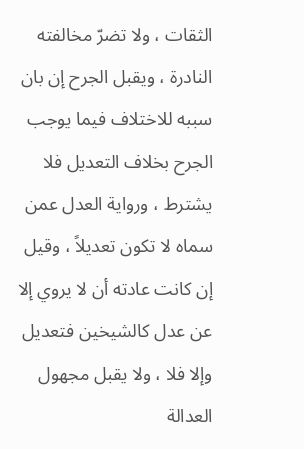الثقات ، ولا تضرّ مخالفته النادرة ، ويقبل الجرح إن بان سببه للاختلاف فيما يوجب الجرح بخلاف التعديل فلا يشترط ، ورواية العدل عمن سماه لا تكون تعديلاً ، وقيل إن كانت عادته أن لا يروي إلا عن عدل كالشيخين فتعديل وإلا فلا ، ولا يقبل مجهول العدالة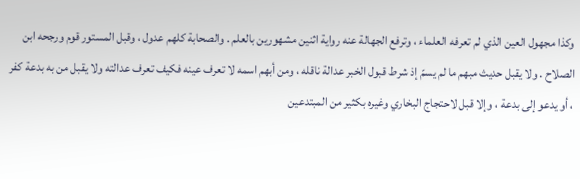وكذا مجهول العين الذي لم تعرفه العلماء ، وترفع الجهالة عنه رواية اثنين مشهورين بالعلم . والصحابة كلهم عدول ، وقبل المستور قوم ورجحه ابن الصلاح . ولا يقبل حديث مبهم ما لم يسمّ إذ شرط قبول الخبر عدالة ناقله ، ومن أبهم اسمه لا تعرف عينه فكيف تعرف عدالته ولا يقبل من به بدعة كفر ، أو يدعو إلى بدعة ، وإلا قبل لاحتجاج البخاري وغيره بكثير من المبتدعين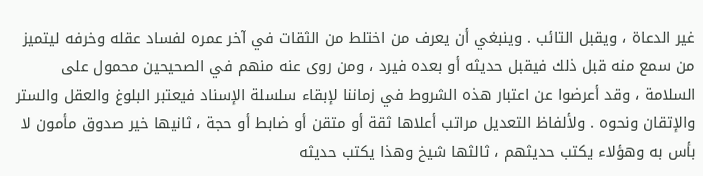غير الدعاة ، ويقبل التائب . وينبغي أن يعرف من اختلط من الثقات في آخر عمره لفساد عقله وخرفه ليتميز من سمع منه قبل ذلك فيقبل حديثه أو بعده فيرد ، ومن روى عنه منهم في الصحيحين محمول على السلامة ، وقد أعرضوا عن اعتبار هذه الشروط في زماننا لإبقاء سلسلة الإسناد فيعتبر البلوغ والعقل والستر والإتقان ونحوه . ولألفاظ التعديل مراتب أعلاها ثقة أو متقن أو ضابط أو حجة ، ثانيها خير صدوق مأمون لا بأس به وهؤلاء يكتب حديثهم ، ثالثها شيخ وهذا يكتب حديثه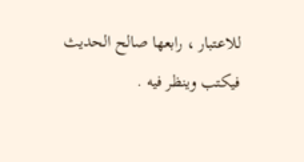للاعتبار ، رابعها صالح الحديث فيكتب وينظر فيه .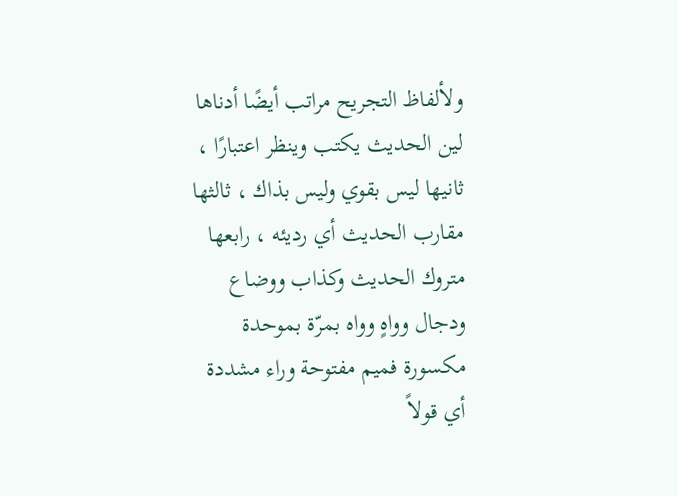ولألفاظ التجريح مراتب أيضًا أدناها لين الحديث يكتب وينظر اعتبارًا ، ثانيها ليس بقوي وليس بذاك ، ثالثها مقارب الحديث أي رديئه ، رابعها متروك الحديث وكذاب ووضاع ودجال وواهٍ وواه بمرّة بموحدة مكسورة فميم مفتوحة وراء مشددة أي قولاً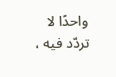واحدًا لا تردّد فيه ،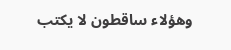وهؤلاء ساقطون لا يكتب